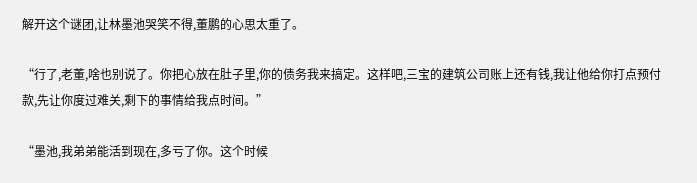解开这个谜团,让林墨池哭笑不得,董鹏的心思太重了。

“行了,老董,啥也别说了。你把心放在肚子里,你的债务我来搞定。这样吧,三宝的建筑公司账上还有钱,我让他给你打点预付款,先让你度过难关,剩下的事情给我点时间。”

“墨池,我弟弟能活到现在,多亏了你。这个时候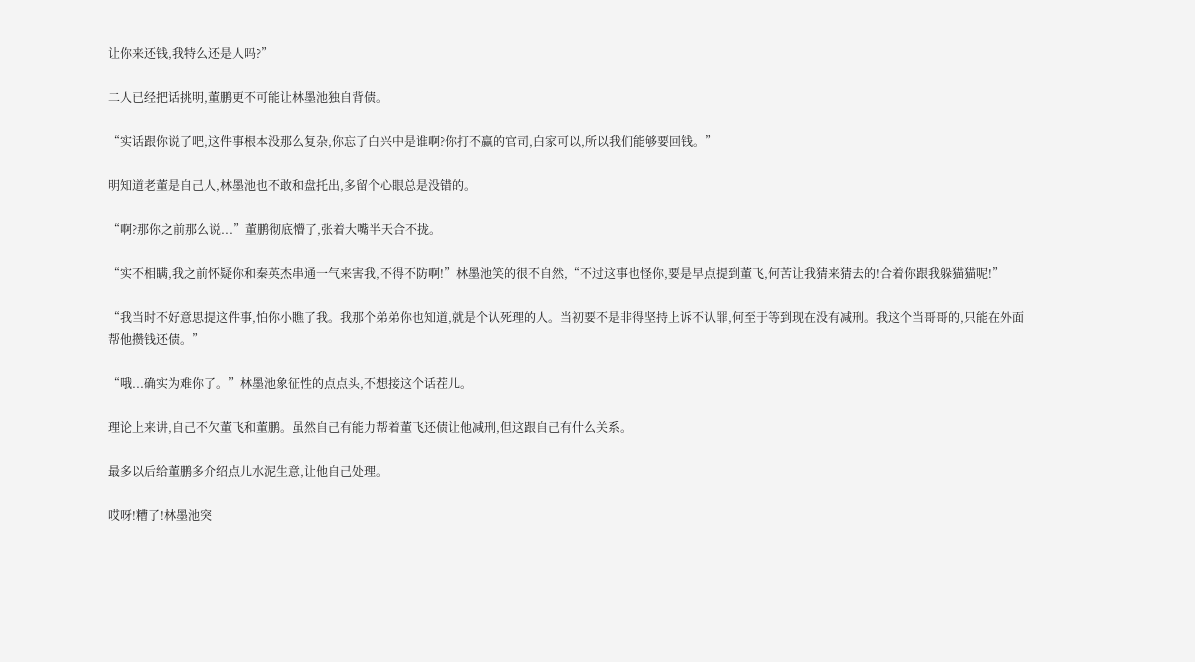让你来还钱,我特么还是人吗?”

二人已经把话挑明,董鹏更不可能让林墨池独自背债。

“实话跟你说了吧,这件事根本没那么复杂,你忘了白兴中是谁啊?你打不赢的官司,白家可以,所以我们能够要回钱。”

明知道老董是自己人,林墨池也不敢和盘托出,多留个心眼总是没错的。

“啊?那你之前那么说...”董鹏彻底懵了,张着大嘴半天合不拢。

“实不相瞒,我之前怀疑你和秦英杰串通一气来害我,不得不防啊!”林墨池笑的很不自然,“不过这事也怪你,要是早点提到董飞,何苦让我猜来猜去的!合着你跟我躲猫猫呢!”

“我当时不好意思提这件事,怕你小瞧了我。我那个弟弟你也知道,就是个认死理的人。当初要不是非得坚持上诉不认罪,何至于等到现在没有减刑。我这个当哥哥的,只能在外面帮他攒钱还债。”

“哦...确实为难你了。”林墨池象征性的点点头,不想接这个话茬儿。

理论上来讲,自己不欠董飞和董鹏。虽然自己有能力帮着董飞还债让他减刑,但这跟自己有什么关系。

最多以后给董鹏多介绍点儿水泥生意,让他自己处理。

哎呀!糟了!林墨池突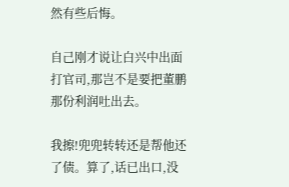然有些后悔。

自己刚才说让白兴中出面打官司,那岂不是要把董鹏那份利润吐出去。

我擦!兜兜转转还是帮他还了债。算了,话已出口,没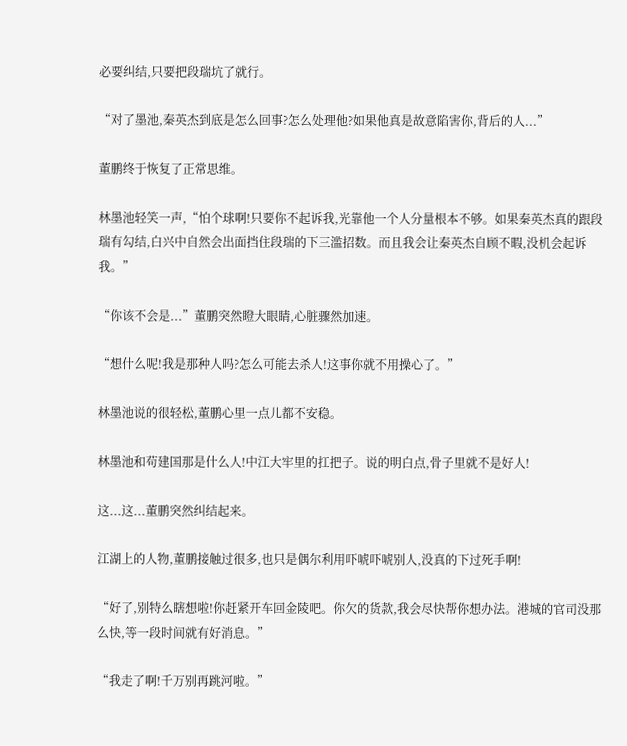必要纠结,只要把段瑞坑了就行。

“对了墨池,秦英杰到底是怎么回事?怎么处理他?如果他真是故意陷害你,背后的人...”

董鹏终于恢复了正常思维。

林墨池轻笑一声,“怕个球啊!只要你不起诉我,光靠他一个人分量根本不够。如果秦英杰真的跟段瑞有勾结,白兴中自然会出面挡住段瑞的下三滥招数。而且我会让秦英杰自顾不暇,没机会起诉我。”

“你该不会是...”董鹏突然瞪大眼睛,心脏骤然加速。

“想什么呢!我是那种人吗?怎么可能去杀人!这事你就不用操心了。”

林墨池说的很轻松,董鹏心里一点儿都不安稳。

林墨池和苟建国那是什么人!中江大牢里的扛把子。说的明白点,骨子里就不是好人!

这...这...董鹏突然纠结起来。

江湖上的人物,董鹏接触过很多,也只是偶尔利用吓唬吓唬别人,没真的下过死手啊!

“好了,别特么瞎想啦!你赶紧开车回金陵吧。你欠的货款,我会尽快帮你想办法。港城的官司没那么快,等一段时间就有好消息。”

“我走了啊!千万别再跳河啦。”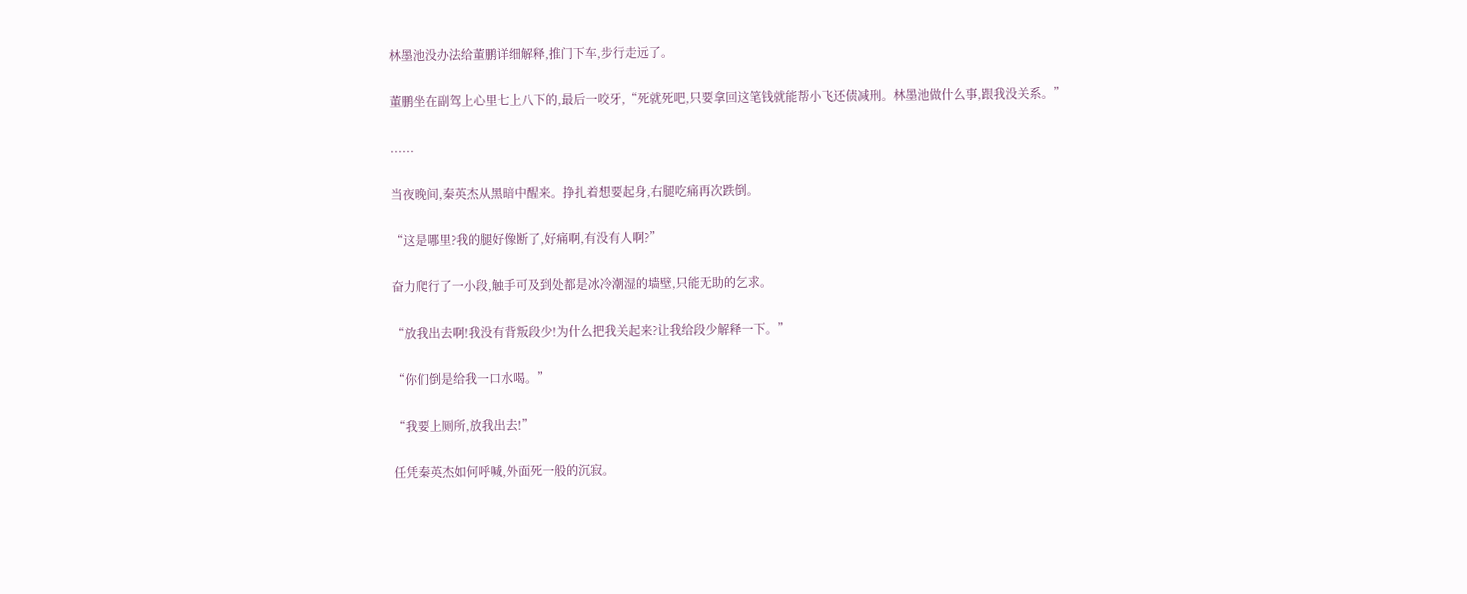林墨池没办法给董鹏详细解释,推门下车,步行走远了。

董鹏坐在副驾上心里七上八下的,最后一咬牙,“死就死吧,只要拿回这笔钱就能帮小飞还债减刑。林墨池做什么事,跟我没关系。”

......

当夜晚间,秦英杰从黑暗中醒来。挣扎着想要起身,右腿吃痛再次跌倒。

“这是哪里?我的腿好像断了,好痛啊,有没有人啊?”

奋力爬行了一小段,触手可及到处都是冰冷潮湿的墙壁,只能无助的乞求。

“放我出去啊!我没有背叛段少!为什么把我关起来?让我给段少解释一下。”

“你们倒是给我一口水喝。”

“我要上厕所,放我出去!”

任凭秦英杰如何呼喊,外面死一般的沉寂。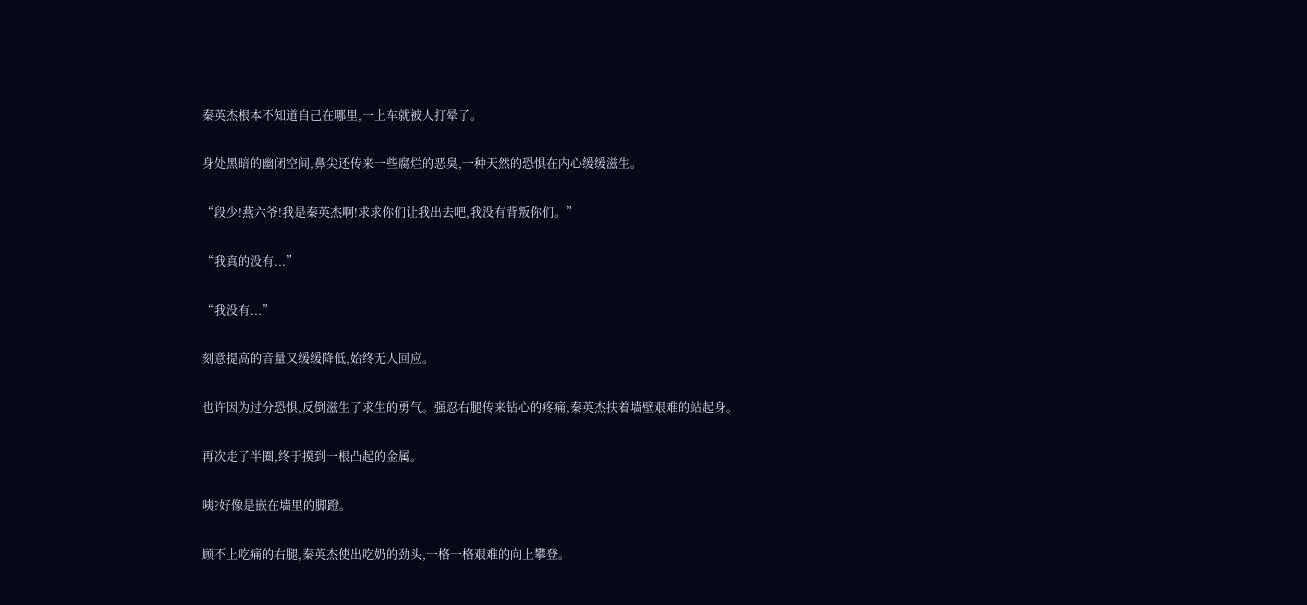秦英杰根本不知道自己在哪里,一上车就被人打晕了。

身处黑暗的幽闭空间,鼻尖还传来一些腐烂的恶臭,一种天然的恐惧在内心缓缓滋生。

“段少!燕六爷!我是秦英杰啊!求求你们让我出去吧,我没有背叛你们。”

“我真的没有...”

“我没有...”

刻意提高的音量又缓缓降低,始终无人回应。

也许因为过分恐惧,反倒滋生了求生的勇气。强忍右腿传来钻心的疼痛,秦英杰扶着墙壁艰难的站起身。

再次走了半圈,终于摸到一根凸起的金属。

咦?好像是嵌在墙里的脚蹬。

顾不上吃痛的右腿,秦英杰使出吃奶的劲头,一格一格艰难的向上攀登。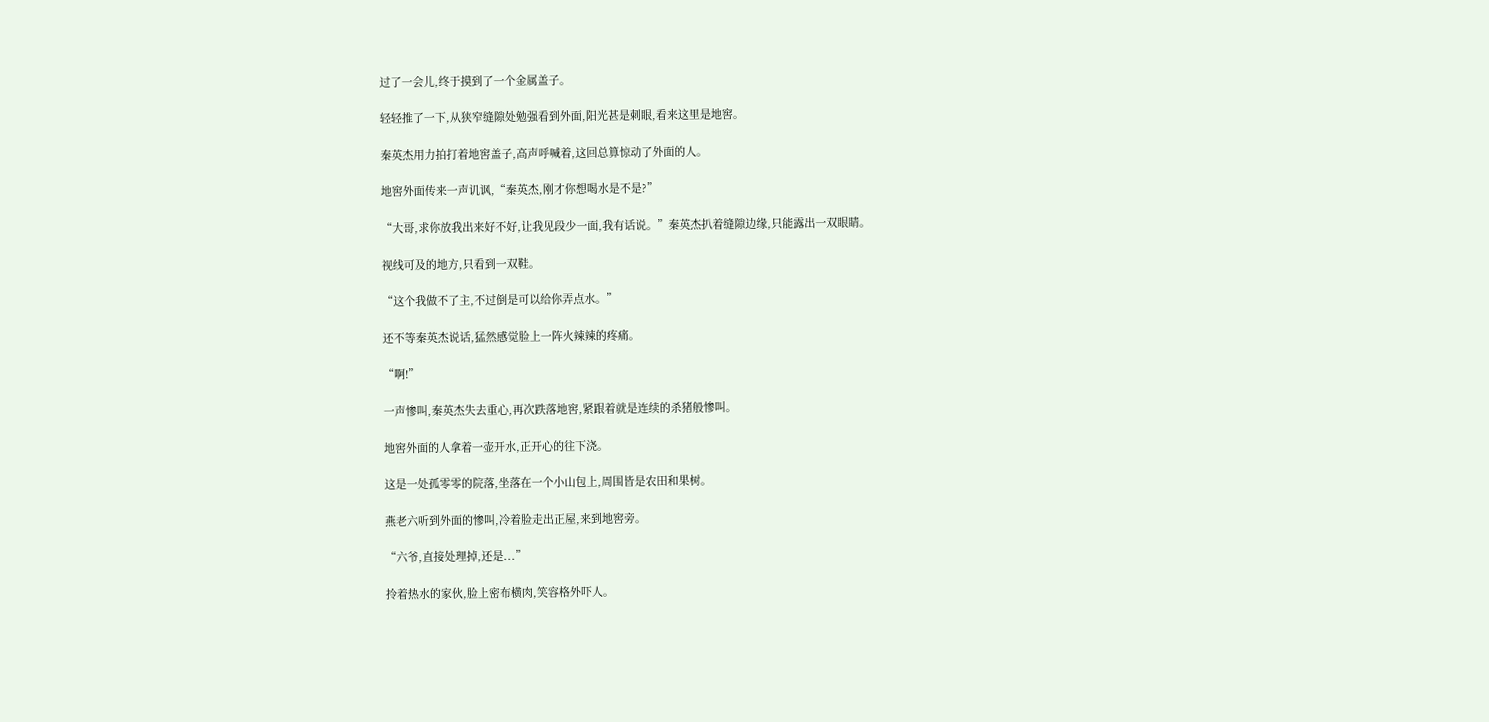过了一会儿,终于摸到了一个金属盖子。

轻轻推了一下,从狭窄缝隙处勉强看到外面,阳光甚是刺眼,看来这里是地窖。

秦英杰用力拍打着地窖盖子,高声呼喊着,这回总算惊动了外面的人。

地窖外面传来一声讥讽,“秦英杰,刚才你想喝水是不是?”

“大哥,求你放我出来好不好,让我见段少一面,我有话说。”秦英杰扒着缝隙边缘,只能露出一双眼睛。

视线可及的地方,只看到一双鞋。

“这个我做不了主,不过倒是可以给你弄点水。”

还不等秦英杰说话,猛然感觉脸上一阵火辣辣的疼痛。

“啊!”

一声惨叫,秦英杰失去重心,再次跌落地窖,紧跟着就是连续的杀猪般惨叫。

地窖外面的人拿着一壶开水,正开心的往下浇。

这是一处孤零零的院落,坐落在一个小山包上,周围皆是农田和果树。

燕老六听到外面的惨叫,冷着脸走出正屋,来到地窖旁。

“六爷,直接处理掉,还是...”

拎着热水的家伙,脸上密布横肉,笑容格外吓人。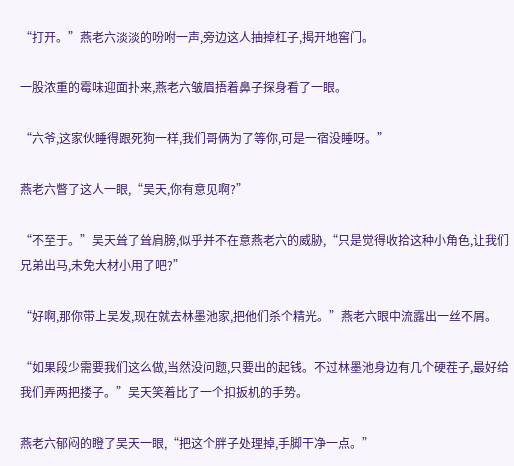“打开。”燕老六淡淡的吩咐一声,旁边这人抽掉杠子,揭开地窖门。

一股浓重的霉味迎面扑来,燕老六皱眉捂着鼻子探身看了一眼。

“六爷,这家伙睡得跟死狗一样,我们哥俩为了等你,可是一宿没睡呀。”

燕老六瞥了这人一眼,“吴天,你有意见啊?”

“不至于。”吴天耸了耸肩膀,似乎并不在意燕老六的威胁,“只是觉得收拾这种小角色,让我们兄弟出马,未免大材小用了吧?”

“好啊,那你带上吴发,现在就去林墨池家,把他们杀个精光。”燕老六眼中流露出一丝不屑。

“如果段少需要我们这么做,当然没问题,只要出的起钱。不过林墨池身边有几个硬茬子,最好给我们弄两把搂子。”吴天笑着比了一个扣扳机的手势。

燕老六郁闷的瞪了吴天一眼,“把这个胖子处理掉,手脚干净一点。”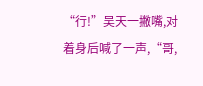“行!”吴天一撇嘴,对着身后喊了一声,“哥,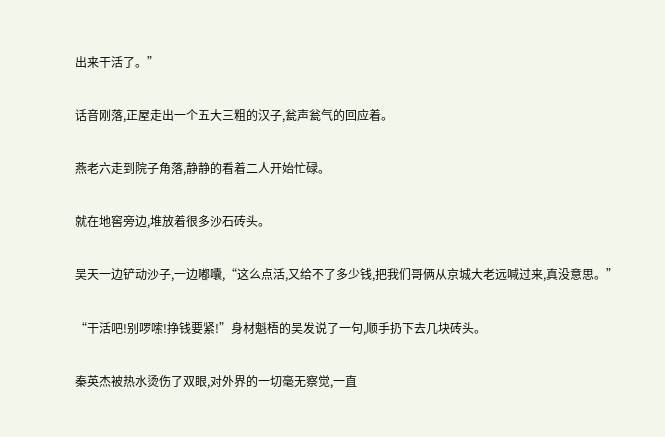出来干活了。”

话音刚落,正屋走出一个五大三粗的汉子,瓮声瓮气的回应着。

燕老六走到院子角落,静静的看着二人开始忙碌。

就在地窖旁边,堆放着很多沙石砖头。

吴天一边铲动沙子,一边嘟囔,“这么点活,又给不了多少钱,把我们哥俩从京城大老远喊过来,真没意思。”

“干活吧!别啰嗦!挣钱要紧!”身材魁梧的吴发说了一句,顺手扔下去几块砖头。

秦英杰被热水烫伤了双眼,对外界的一切毫无察觉,一直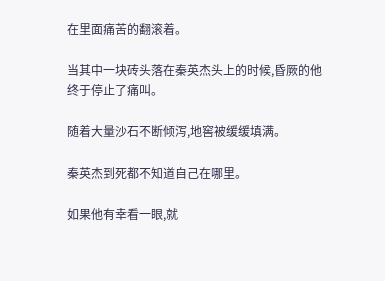在里面痛苦的翻滚着。

当其中一块砖头落在秦英杰头上的时候,昏厥的他终于停止了痛叫。

随着大量沙石不断倾泻,地窖被缓缓填满。

秦英杰到死都不知道自己在哪里。

如果他有幸看一眼,就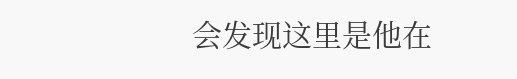会发现这里是他在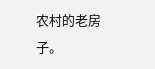农村的老房子。